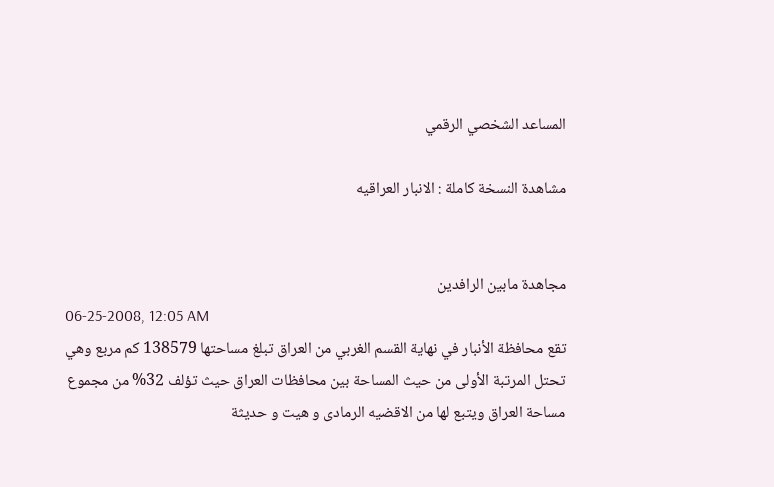المساعد الشخصي الرقمي

مشاهدة النسخة كاملة : الانبار العراقيه


مجاهدة مابين الرافدين
06-25-2008, 12:05 AM
تقع محافظة الأنبار في نهاية القسم الغربي من العراق تبلغ مساحتها 138579 كم مربع وهي تحتل المرتبة الأولى من حيث المساحة بين محافظات العراق حيث تؤلف 32% من مجموع مساحة العراق ويتبع لها من الاقضيه الرمادى و هيت و حديثة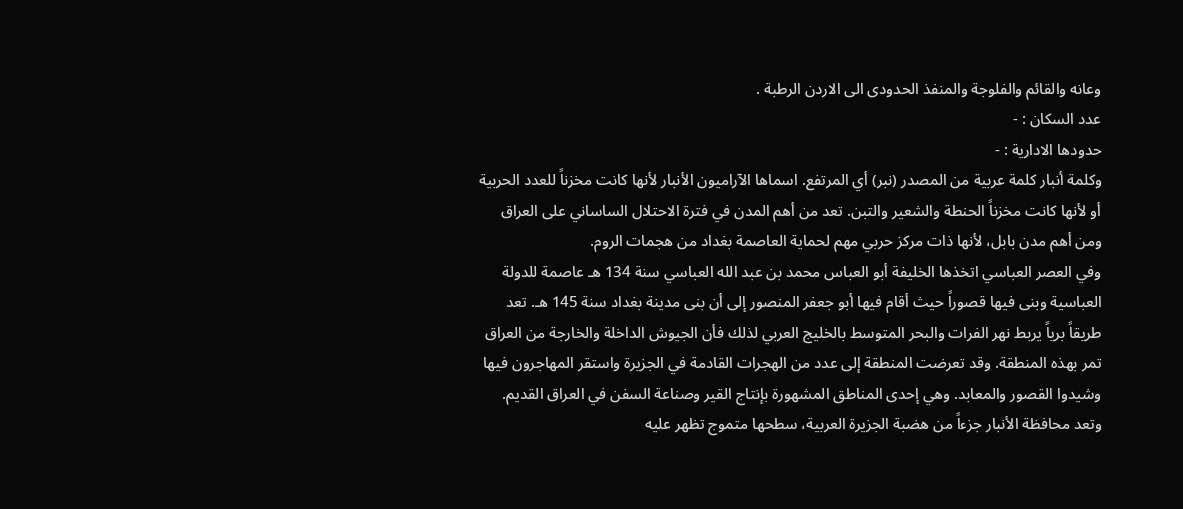وعانه والقائم والفلوجة والمنفذ الحدودى الى الاردن الرطبة .
عدد السكان : -
حدودها الادارية : -
وكلمة أنبار كلمة عربية من المصدر (نبر) أي المرتفع. اسماها الآراميون الأنبار لأنها كانت مخزناً للعدد الحربية أو لأنها كانت مخزناً الحنطة والشعير والتبن. تعد من أهم المدن في فترة الاحتلال الساساني على العراق ومن أهم مدن بابل، لأنها ذات مركز حربي مهم لحماية العاصمة بغداد من هجمات الروم.
وفي العصر العباسي اتخذها الخليفة أبو العباس محمد بن عبد الله العباسي سنة 134 هـ عاصمة للدولة العباسية وبنى فيها قصوراً حيث أقام فيها أبو جعفر المنصور إلى أن بنى مدينة بغداد سنة 145 هـ. تعد طريقاً برياً يربط نهر الفرات والبحر المتوسط بالخليج العربي لذلك فأن الجيوش الداخلة والخارجة من العراق تمر بهذه المنطقة. وقد تعرضت المنطقة إلى عدد من الهجرات القادمة في الجزيرة واستقر المهاجرون فيها وشيدوا القصور والمعابد. وهي إحدى المناطق المشهورة بإنتاج القير وصناعة السفن في العراق القديم.
وتعد محافظة الأنبار جزءاً من هضبة الجزيرة العربية، سطحها متموج تظهر عليه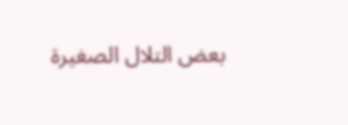بعض التلال الصغيرة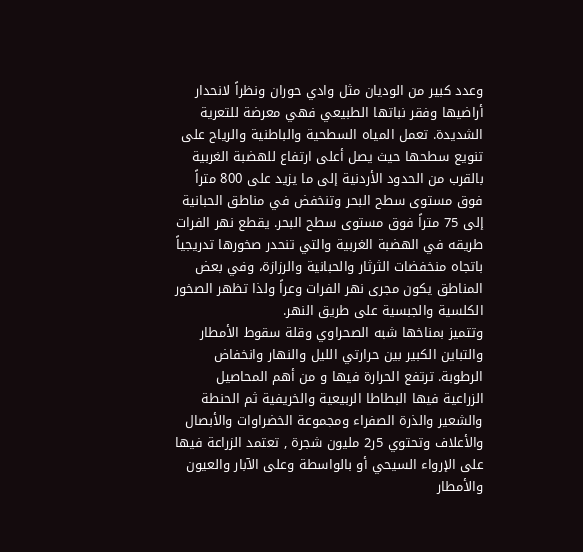وعدد كبير من الوديان مثل وادي حوران ونظراً لانحدار أراضيها وفقر نباتها الطبيعي فهي معرضة للتعرية الشديدة. تعمل المياه السطحية والباطنية والرياح على تنويع سطحها حيث يصل أعلى ارتفاع للهضبة الغربية بالقرب من الحدود الأردنية إلى ما يزيد على 800 متراً فوق مستوى سطح البحر وتنخفض في مناطق الحبانية إلى 75 متراً فوق مستوى سطح البحر. يقطع نهر الفرات طريقه في الهضبة الغربية والتي تنحدر صخورها تدريجياً باتجاه منخفضات الثرثار والحبانية والرزازة، وفي بعض المناطق يكون مجرى نهر الفرات وعراً ولذا تظهر الصخور الكلسية والجبسية على طريق النهر.
وتتميز بمناخها شبه الصحراوي وقلة سقوط الأمطار والتباين الكبير بين حرارتي الليل والنهار وانخفاض الرطوبة. ترتفع الحرارة فيها و من أهم المحاصيل الزراعية فيها البطاطا الربيعية والخريفية ثم الحنطة والشعير والذرة الصفراء ومجموعة الخضراوات والأبصال والأعلاف وتحتوي 5ر2 مليون شجرة , تعتمد الزراعة فيها على الإرواء السيحي أو بالواسطة وعلى الآبار والعيون والأمطار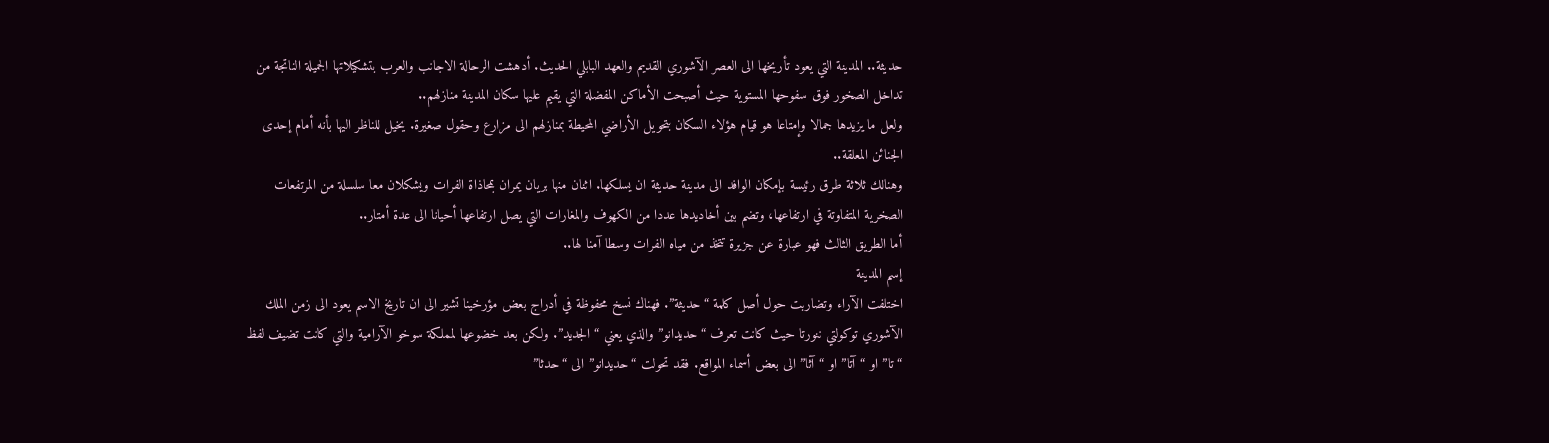حديثة.. المدينة التي يعود تأريخها الى العصر الآشوري القديم والعهد البابلي الحديث. أدهشت الرحالة الاجانب والعرب بتشكيلاتها الجميلة الناتجة من تداخل الصخور فوق سفوحها المستوية حيث أصبحت الأماكن المفضلة التي يقيم عليها سكان المدينة منازلهم..
ولعل ما يزيدها جمالا وإمتاعا هو قيام هؤلاء السكان بتحويل الأراضي المحيطة بمنازلهم الى مزارع وحقول صغيرة. يخيل للناظر اليها بأنه أمام إحدى الجنائن المعلقة..
وهنالك ثلاثة طرق رئيسة بإمكان الوافد الى مدينة حديثة ان يسلكها. اثنان منها بريان يمران بمحاذاة الفرات ويشكلان معا سلسلة من المرتفعات الصخرية المتفاوتة في ارتفاعها، وتضم بين أخاديدها عددا من الكهوف والمغارات التي يصل ارتفاعها أحيانا الى عدة أمتار..
أما الطريق الثالث فهو عبارة عن جزيرة تتخذ من مياه الفرات وسطا آمنا لها..
إسم المدينة
اختلفت الآراء وتضاربت حول أصل كلمة “حديثة”. فهناك نسخ محفوظة في أدراج بعض مؤرخينا تشير الى ان تاريخ الاسم يعود الى زمن الملك الآشوري توكولتي ننورتا حيث كانت تعرف “حديدانو” والذي يعني “الجديد”. ولكن بعد خضوعها لمملكة سوخو الآرامية والتي كانت تضيف لفظ “تا” او “آتا” او “آثا” الى بعض أسماء المواقع. فقد تحولت “حديدانو” الى “حدثا”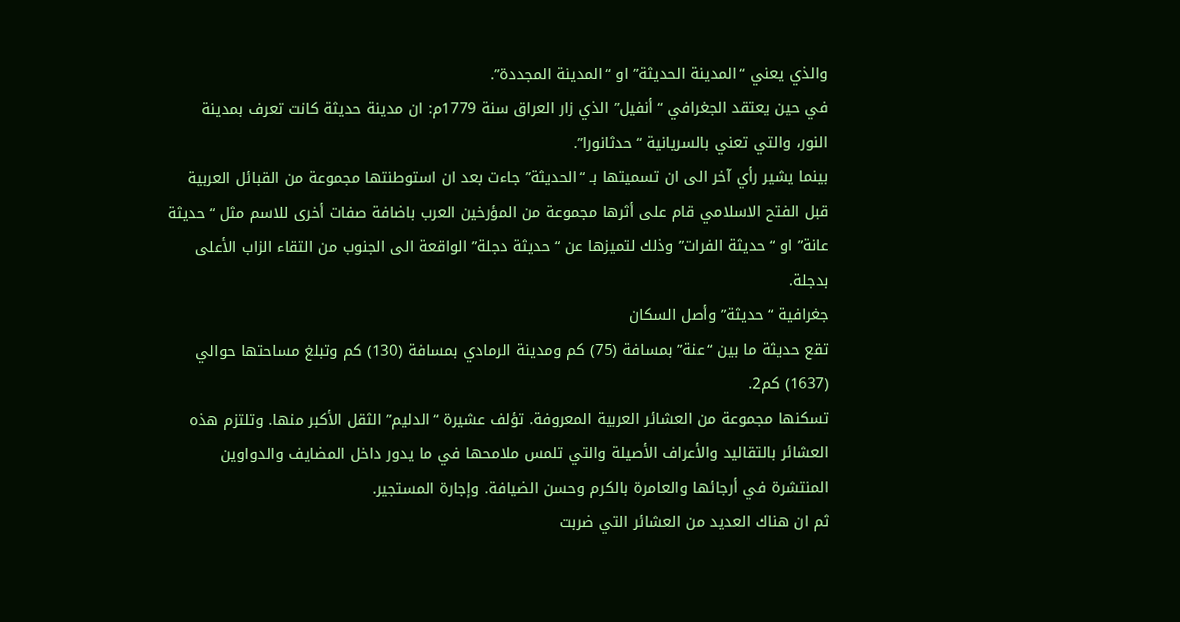والذي يعني “المدينة الحديثة” او “المدينة المجددة”.
في حين يعتقد الجغرافي “أنفيل” الذي زار العراق سنة 1779م: ان مدينة حديثة كانت تعرف بمدينة النور، والتي تعني بالسريانية “حدثانورا”.
بينما يشير رأي آخر الى ان تسميتها بـ “الحديثة” جاءت بعد ان استوطنتها مجموعة من القبائل العربية قبل الفتح الاسلامي قام على أثرها مجموعة من المؤرخين العرب باضافة صفات أخرى للاسم مثل “حديثة عانة” او “حديثة الفرات” وذلك لتميزها عن “حديثة دجلة” الواقعة الى الجنوب من التقاء الزاب الأعلى بدجلة.
جغرافية “حديثة” وأصل السكان
تقع حديثة ما بين “عنة” بمسافة (75) كم ومدينة الرمادي بمسافة (130) كم وتبلغ مساحتها حوالي (1637) كم2.
تسكنها مجموعة من العشائر العربية المعروفة. تؤلف عشيرة “الدليم” الثقل الأكبر منها. وتلتزم هذه العشائر بالتقاليد والأعراف الأصيلة والتي تلمس ملامحها في ما يدور داخل المضايف والدواوين المنتشرة في أرجائها والعامرة بالكرم وحسن الضيافة. وإجارة المستجير.
ثم ان هناك العديد من العشائر التي ضربت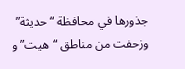جذورها في محافظة “حديثة” وزحفت من مناطق “هيت” و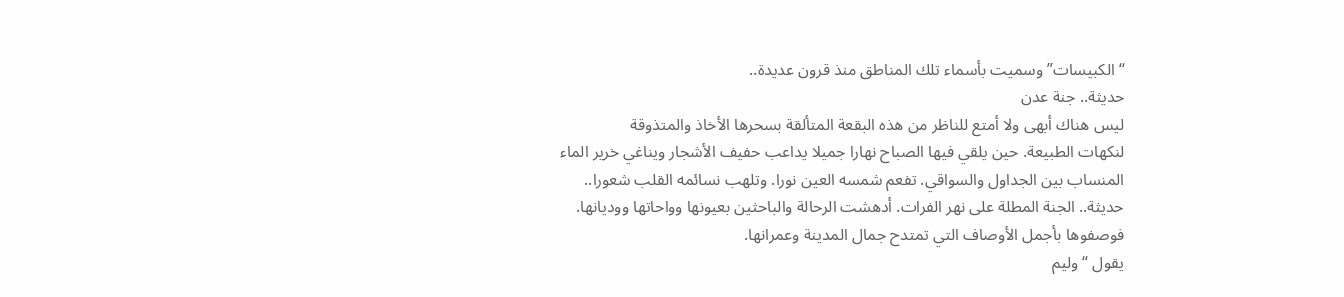“الكبيسات” وسميت بأسماء تلك المناطق منذ قرون عديدة..
حديثة.. جنة عدن
ليس هناك أبهى ولا أمتع للناظر من هذه البقعة المتألقة بسحرها الأخاذ والمتذوقة
لنكهات الطبيعة. حين يلقي فيها الصباح نهارا جميلا يداعب حفيف الأشجار ويناغي خرير الماء المنساب بين الجداول والسواقي. تفعم شمسه العين نورا. وتلهب نسائمه القلب شعورا..
حديثة.. الجنة المطلة على نهر الفرات. أدهشت الرحالة والباحثين بعيونها وواحاتها ووديانها. فوصفوها بأجمل الأوصاف التي تمتدح جمال المدينة وعمرانها.
يقول “وليم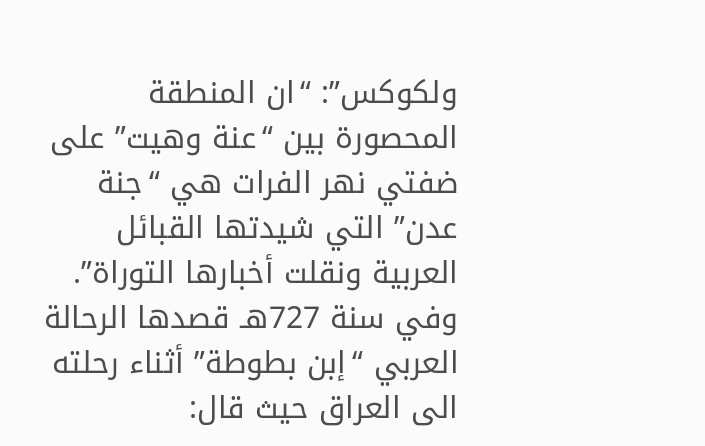ولكوكس”: “ان المنطقة المحصورة بين “عنة وهيت” على ضفتي نهر الفرات هي “جنة عدن” التي شيدتها القبائل العربية ونقلت أخبارها التوراة”.
وفي سنة 727هـ قصدها الرحالة العربي “إبن بطوطة” أثناء رحلته الى العراق حيث قال: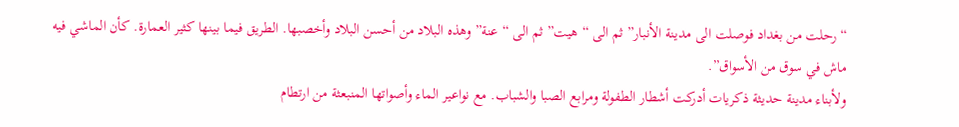“رحلت من بغداد فوصلت الى مدينة الأنبار” ثم الى “هيت” ثم الى “عنة” وهذه البلاد من أحسن البلاد وأخصبها. الطريق فيما بينها كثير العمارة. كأن الماشي فيه ماش في سوق من الأسواق”.
ولأبناء مدينة حديثة ذكريات أدركت أشطار الطفولة ومرابع الصبا والشباب. مع نواعير الماء وأصواتها المنبعثة من ارتطام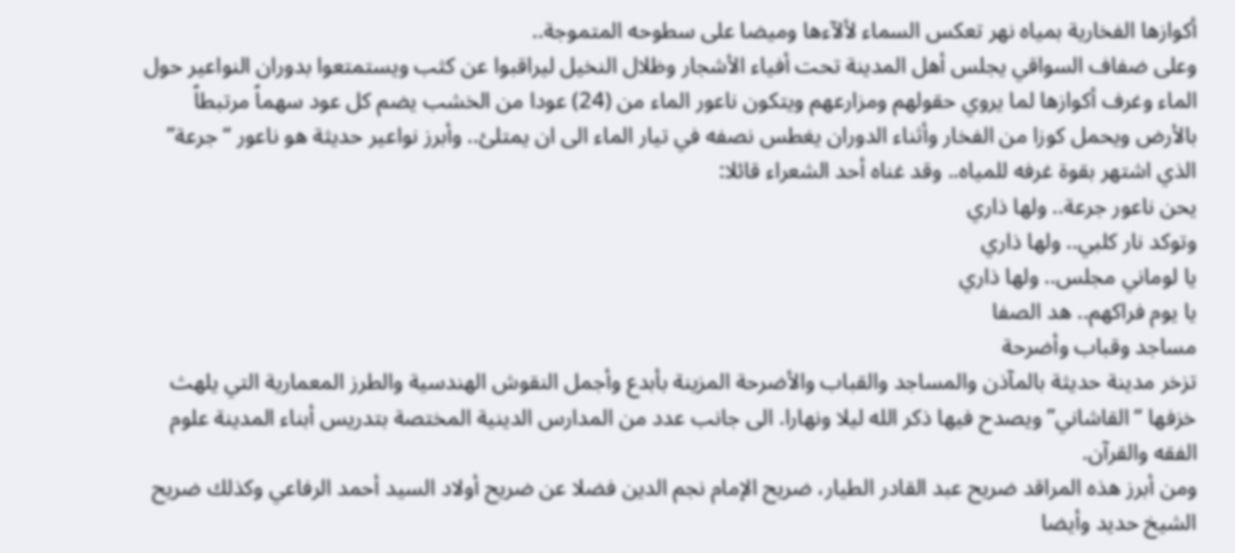أكوازها الفخارية بمياه نهر تعكس السماء لألآءها وميضا على سطوحه المتموجة..
وعلى ضفاف السواقي يجلس أهل المدينة تحت أفياء الأشجار وظلال النخيل ليراقبوا عن كثب ويستمتعوا بدوران النواعير حول الماء وغرف أكوازها لما يروي حقولهم ومزارعهم ويتكون ناعور الماء من (24) عودا من الخشب يضم كل عود سهماً مرتبطاً بالأرض ويحمل كوزا من الفخار وأثناء الدوران يغطس نصفه في تيار الماء الى ان يمتلئ.. وأبرز نواعير حديثة هو ناعور “جرعة” الذي اشتهر بقوة غرفه للمياه.. وقد غناه أحد الشعراء قائلا:
يحن ناعور جرعة.. ولها ذاري
وتوكد نار كلبي.. ولها ذاري
يا لوماني مجلس.. ولها ذاري
يا يوم فراكهم.. هد الصفا
مساجد وقباب وأضرحة
تزخر مدينة حديثة بالمآذن والمساجد والقباب والأضرحة المزينة بأبدع وأجمل النقوش الهندسية والطرز المعمارية التي يلهث خزفها “القاشاني” ويصدح فيها ذكر الله ليلا ونهارا. الى جانب عدد من المدارس الدينية المختصة بتدريس أبناء المدينة علوم الفقه والقرآن.
ومن أبرز هذه المراقد ضريح عبد القادر الطيار، ضريح الإمام نجم الدين فضلا عن ضريح أولاد السيد أحمد الرفاعي وكذلك ضريح الشيخ حديد وأيضا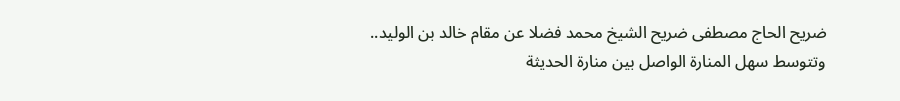ضريح الحاج مصطفى ضريح الشيخ محمد فضلا عن مقام خالد بن الوليد..
وتتوسط سهل المنارة الواصل بين منارة الحديثة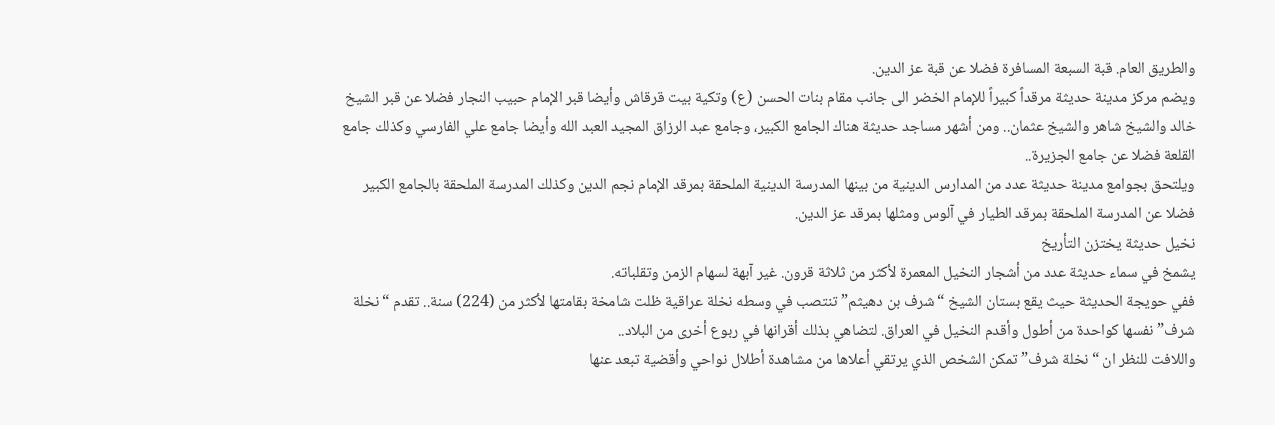والطريق العام. قبة السبعة المسافرة فضلا عن قبة عز الدين.
ويضم مركز مدينة حديثة مرقداً كبيراً للإمام الخضر الى جانب مقام بنات الحسن (ع) وتكية بيت قرقاش وأيضا قبر الإمام حبيب النجار فضلا عن قبر الشيخ خالد والشيخ شاهر والشيخ عثمان.. ومن أشهر مساجد حديثة هناك الجامع الكبير، وجامع عبد الرزاق المجيد العبد الله وأيضا جامع علي الفارسي وكذلك جامع القلعة فضلا عن جامع الجزيرة..
ويلتحق بجوامع مدينة حديثة عدد من المدارس الدينية من بينها المدرسة الدينية الملحقة بمرقد الإمام نجم الدين وكذلك المدرسة الملحقة بالجامع الكبير فضلا عن المدرسة الملحقة بمرقد الطيار في آلوس ومثلها بمرقد عز الدين.
نخيل حديثة يختزن التأريخ
يشمخ في سماء حديثة عدد من أشجار النخيل المعمرة لأكثر من ثلاثة قرون. غير آبهة لسهام الزمن وتقلباته.
ففي حويجة الحديثة حيث يقع بستان الشيخ “شرف بن دهيثم” تنتصب في وسطه نخلة عراقية ظلت شامخة بقامتها لأكثر من (224) سنة.. تقدم “نخلة شرف” نفسها كواحدة من أطول وأقدم النخيل في العراق. لتضاهي بذلك أقرانها في ربوع أخرى من البلاد..
واللافت للنظر ان “نخلة شرف” تمكن الشخص الذي يرتقي أعلاها من مشاهدة أطلال نواحي وأقضية تبعد عنها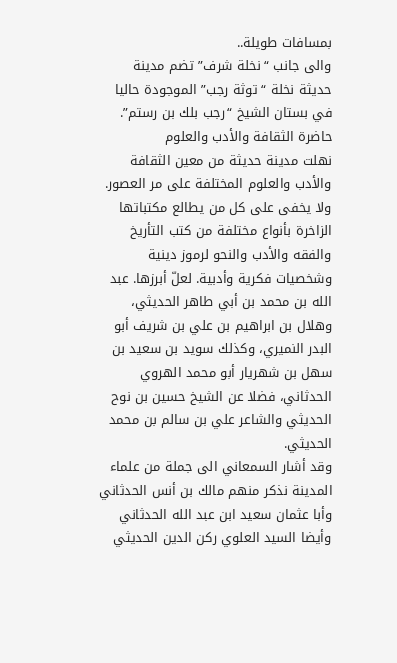بمسافات طويلة..
والى جانب “نخلة شرف” تضم مدينة حديثة نخلة “توثة رجب” الموجودة حاليا في بستان الشيخ “رجب بلك بن رستم”.
حاضرة الثقافة والأدب والعلوم
نهلت مدينة حديثة من معين الثقافة والأدب والعلوم المختلفة على مر العصور. ولا يخفى على كل من يطالع مكتباتها الزاخرة بأنواع مختلفة من كتب التأريخ والفقه والأدب والنحو لرموز دينية وشخصيات فكرية وأدبية. لعلّ أبرزها. عبد الله بن محمد بن أبي طاهر الحديثي، وهلال بن ابراهيم بن علي بن شريف أبو البدر النميري، وكذلك سويد بن سعيد بن سهل بن شهريار أبو محمد الهروي الحدثاني، فضلا عن الشيخ حسين بن نوح الحديثي والشاعر علي بن سالم بن محمد الحديثي.
وقد أشار السمعاني الى جملة من علماء المدينة نذكر منهم مالك بن أنس الحدثاني وأبا عثمان سعيد ابن عبد الله الحدثاني وأيضا السيد العلوي ركن الدين الحديثي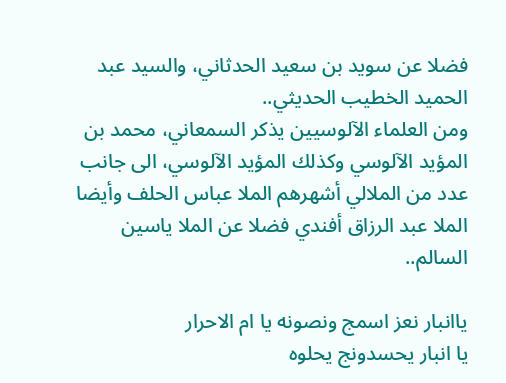فضلا عن سويد بن سعيد الحدثاني، والسيد عبد الحميد الخطيب الحديثي..
ومن العلماء الآلوسيين يذكر السمعاني، محمد بن المؤيد الآلوسي وكذلك المؤيد الآلوسي، الى جانب عدد من الملالي أشهرهم الملا عباس الحلف وأيضا الملا عبد الرزاق أفندي فضلا عن الملا ياسين السالم..

ياانبار نعز اسمج ونصونه يا ام الاحرار
يا انبار يحسدونج يحلوه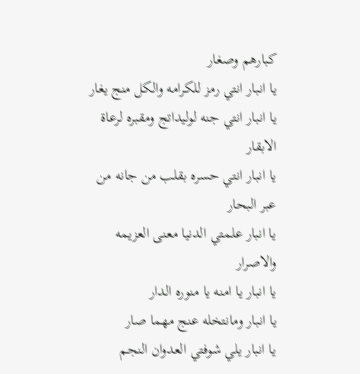كبارهم وصغار
يا انبار انتي رمز للكرامه والكل منج يغار
يا انبار انتي جنه لوليداتج ومقبره لرعاة الابقار
يا انبار انتي حسره بقلب من جانه من عبر البحار
يا انبار علمتي الدنيا معنى العزيمه والاصرار
يا انبار يا امنه يا منوره الدار
يا انبار ومانتخله عنج مهما صار
يا انبار يلي شوفتي العدوان النجم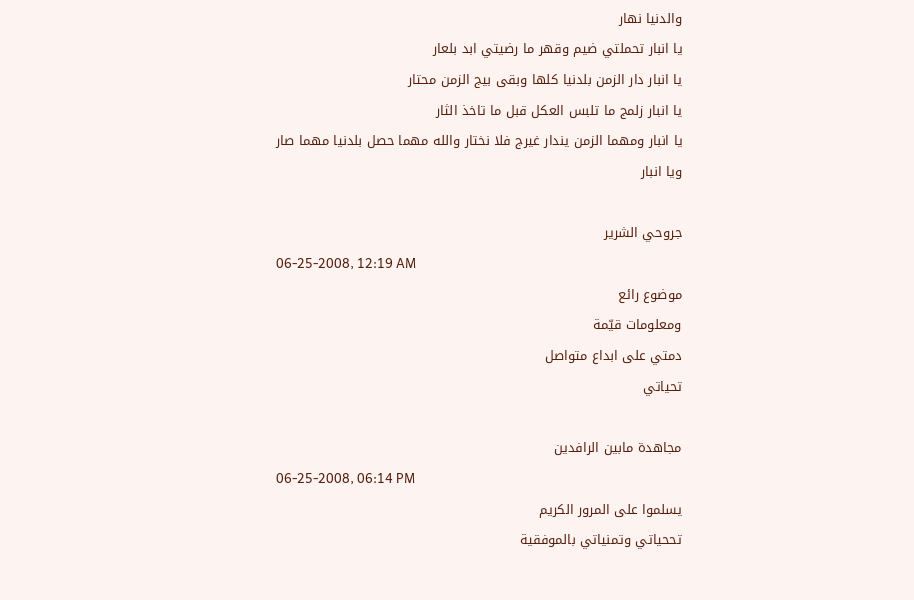والدنيا نهار
يا انبار تحملتي ضيم وقهر ما رضيتي ابد بلعار
يا انبار دار الزمن بلدنيا كلها وبقى بيج الزمن محتار
يا انبار زلمج ما تلبس العكل قبل ما تاخذ الثار
يا انبار ومهما الزمن يندار غيرج فلا نختار والله مهما حصل بلدنيا مهما صار
ويا انبار

جروحي الشرير
06-25-2008, 12:19 AM
موضوع رائع
ومعلومات قيّمة
دمتي على ابداع متواصل
تحياتي

مجاهدة مابين الرافدين
06-25-2008, 06:14 PM
يسلموا على المرور الكريم
تححياتي وتمنياتي بالموفقية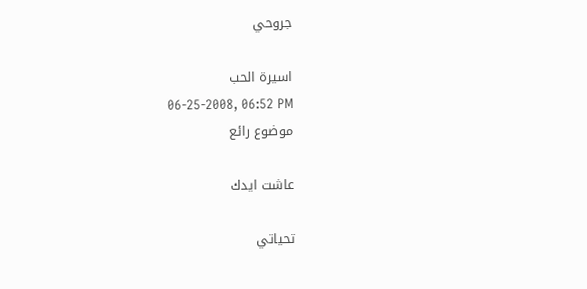جروحي

اسيرة الحب
06-25-2008, 06:52 PM
موضوع رائع

عاشت ايدك

تحياتي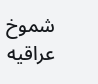شموخ عراقيه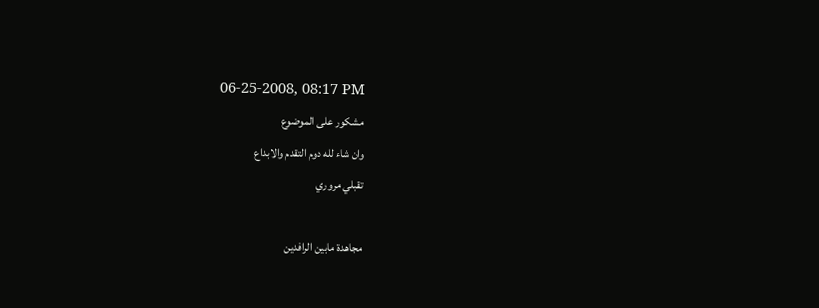06-25-2008, 08:17 PM
مشكور على الموضوع
وان شاء لله دوم التقدم والابداع
تقبلي مروري

مجاهدة مابين الرافدين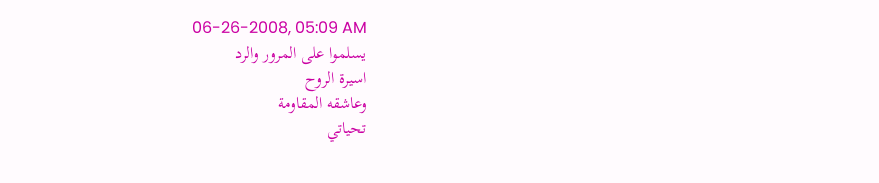06-26-2008, 05:09 AM
يسلموا على المرور والرد
اسيرة الروح
وعاشقه المقاومة
تحياتي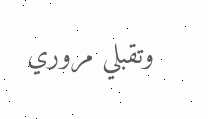وتقبلي مروري